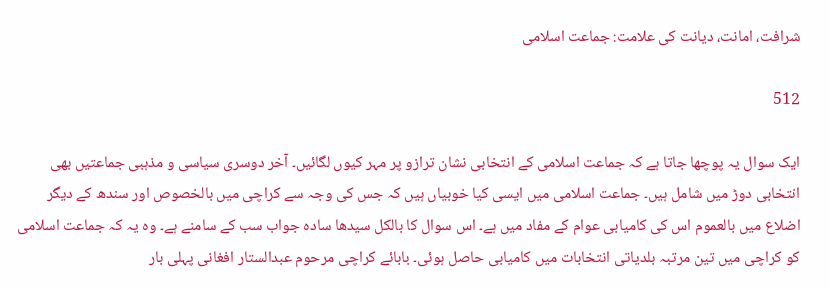شرافت، امانت، دیانت کی علامت: جماعت اسلامی

512

ایک سوال یہ پوچھا جاتا ہے کہ جماعت اسلامی کے انتخابی نشان ترازو پر مہر کیوں لگائیں۔ آخر دوسری سیاسی و مذہبی جماعتیں بھی انتخابی دوڑ میں شامل ہیں۔ جماعت اسلامی میں ایسی کیا خوبیاں ہیں کہ جس کی وجہ سے کراچی میں بالخصوص اور سندھ کے دیگر اضلاع میں بالعموم اس کی کامیابی عوام کے مفاد میں ہے۔ اس سوال کا بالکل سیدھا سادہ جواب سب کے سامنے ہے۔ وہ یہ کہ جماعت اسلامی کو کراچی میں تین مرتبہ بلدیاتی انتخابات میں کامیابی حاصل ہوئی۔ بابائے کراچی مرحوم عبدالستار افغانی پہلی بار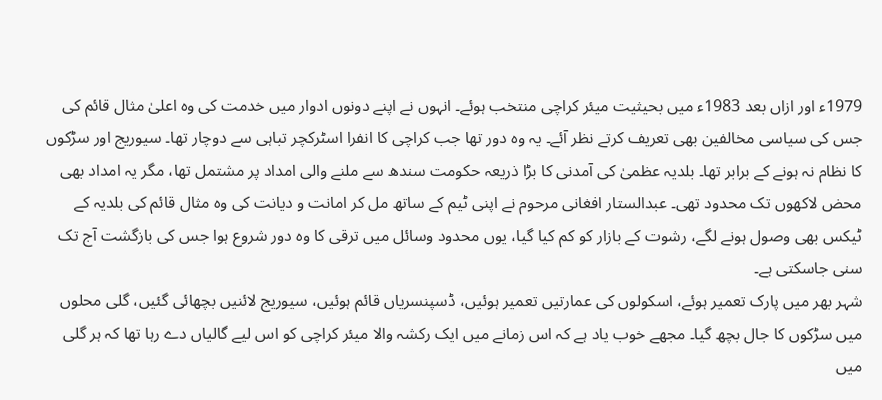1979ء اور ازاں بعد 1983ء میں بحیثیت میئر کراچی منتخب ہوئے۔ انہوں نے اپنے دونوں ادوار میں خدمت کی وہ اعلیٰ مثال قائم کی جس کی سیاسی مخالفین بھی تعریف کرتے نظر آئے۔ یہ وہ دور تھا جب کراچی کا انفرا اسٹرکچر تباہی سے دوچار تھا۔ سیوریج اور سڑکوں کا نظام نہ ہونے کے برابر تھا۔ بلدیہ عظمیٰ کی آمدنی کا بڑا ذریعہ حکومت سندھ سے ملنے والی امداد پر مشتمل تھا، مگر یہ امداد بھی محض لاکھوں تک محدود تھی۔ عبدالستار افغانی مرحوم نے اپنی ٹیم کے ساتھ مل کر امانت و دیانت کی وہ مثال قائم کی بلدیہ کے ٹیکس بھی وصول ہونے لگے، رشوت کے بازار کو کم کیا گیا، یوں محدود وسائل میں ترقی کا وہ دور شروع ہوا جس کی بازگشت آج تک سنی جاسکتی ہے۔
شہر بھر میں پارک تعمیر ہوئے، اسکولوں کی عمارتیں تعمیر ہوئیں، ڈسپنسریاں قائم ہوئیں، سیوریج لائنیں بچھائی گئیں، گلی محلوں میں سڑکوں کا جال بچھ گیا۔ مجھے خوب یاد ہے کہ اس زمانے میں ایک رکشہ والا میئر کراچی کو اس لیے گالیاں دے رہا تھا کہ ہر گلی میں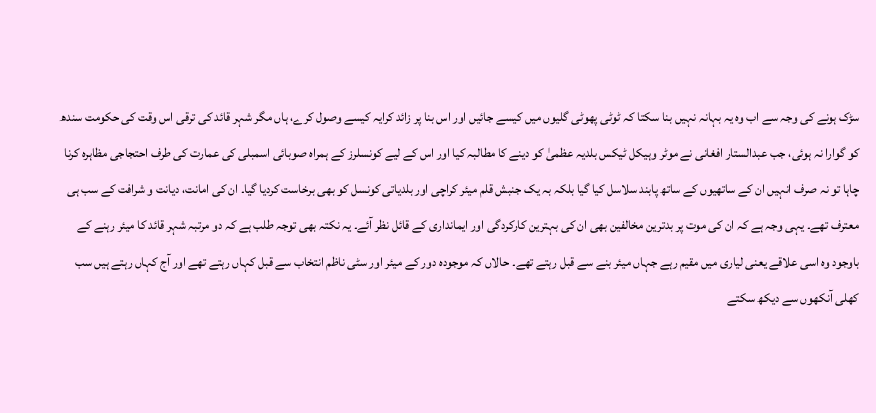سڑک ہونے کی وجہ سے اب وہ یہ بہانہ نہیں بنا سکتا کہ ٹوٹی پھوٹی گلیوں میں کیسے جائیں اور اس بنا پر زائد کرایہ کیسے وصول کرے، ہاں مگر شہر قائد کی ترقی اس وقت کی حکومت سندھ کو گوارا نہ ہوئی، جب عبدالستار افغانی نے موٹر وہیکل ٹیکس بلدیہ عظمیٰ کو دینے کا مطالبہ کیا اور اس کے لیے کونسلرز کے ہمراہ صوبائی اسمبلی کی عمارت کی طرف احتجاجی مظاہرہ کرنا چاہا تو نہ صرف انہیں ان کے ساتھیوں کے ساتھ پابند سلاسل کیا گیا بلکہ بہ یک جنبش قلم میئر کراچی اور بلدیاتی کونسل کو بھی برخاست کردیا گیا۔ ان کی امانت، دیانت و شرافت کے سب ہی معترف تھے۔ یہی وجہ ہے کہ ان کی موت پر بدترین مخالفین بھی ان کی بہترین کارکردگی اور ایمانداری کے قائل نظر آئے۔ یہ نکتہ بھی توجہ طلب ہے کہ دو مرتبہ شہر قائد کا میئر رہنے کے باوجود وہ اسی علاقے یعنی لیاری میں مقیم رہے جہاں میئر بنے سے قبل رہتے تھے۔ حالاں کہ موجودہ دور کے میئر اور سٹی ناظم انتخاب سے قبل کہاں رہتے تھے اور آج کہاں رہتے ہیں سب کھلی آنکھوں سے دیکھ سکتے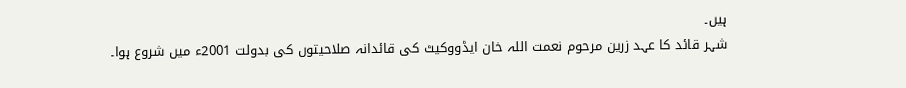ہیں۔
شہر قائد کا عہد زرین مرحوم نعمت اللہ خان ایڈووکیٹ کی قائدانہ صلاحیتوں کی بدولت 2001ء میں شروع ہوا۔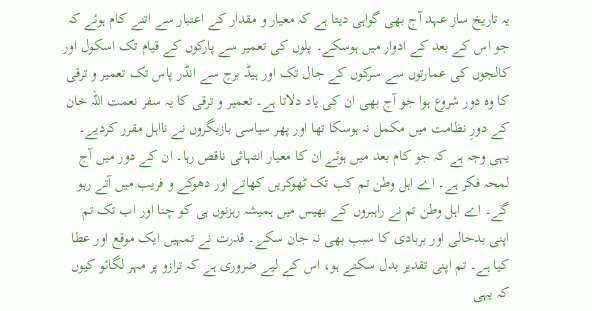یہ تاریخ ساز عہد آج بھی گواہی دیتا ہے کہ معیار و مقدار کے اعتبار سے اتنے کام ہوئے کہ جو اس کے بعد کے ادوار میں ہوسکے۔ پلوں کی تعمیر سے پارکوں کے قیام تک اسکول اور کالجوں کی عمارتوں سے سرکوں کے جال تک اور ہیڈ برج سے انڈر پاس تک تعمیر و ترقی کا وہ دور شروع ہوا جو آج بھی ان کی یاد دلاتا ہے۔ تعمیر و ترقی کا یہ سفر نعمت اللہ خان کے دورِ نظامت میں مکمل نہ ہوسکا تھا اور پھر سیاسی بازیگروں نے نااہل مقرر کردیے۔ یہی وجہ ہے کہ جو کام بعد میں ہوئے ان کا معیار انتہائی ناقص رہا۔ ان کے دور میں آج لمحہ فکر ہے۔ اے اہل وطن تم کب تک ٹھوکریں کھاتے اور دھوکے و فریب میں آتے رہو گے۔ اے اہل وطن تم نے راہبروں کے بھیس میں ہمیشہ رہزنوں ہی کو چنا اور اب تک تم اپنی بدحالی اور بربادی کا سبب بھی نہ جان سکے۔ قدرت نے تمہیں ایک موقع اور عطا کیا ہے۔ تم اپنی تقدیر بدل سکتے ہو، اس کے لیے ضروری ہے کہ ترازو پر مہر لگائو کیوں کہ یہی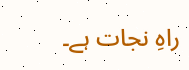راہِ نجات ہے۔